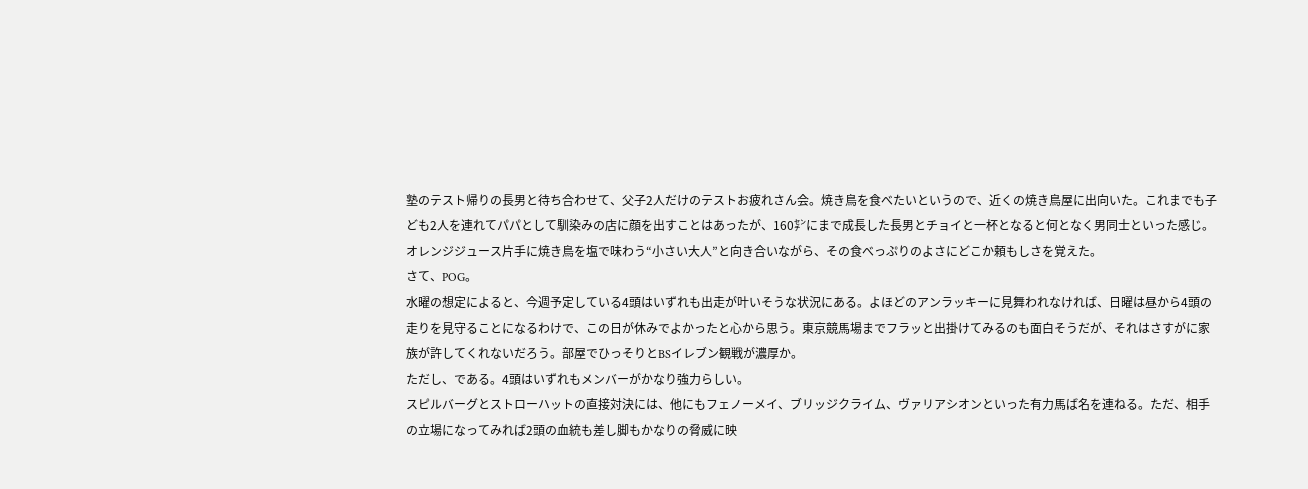塾のテスト帰りの長男と待ち合わせて、父子2人だけのテストお疲れさん会。焼き鳥を食べたいというので、近くの焼き鳥屋に出向いた。これまでも子ども2人を連れてパパとして馴染みの店に顔を出すことはあったが、160㌢にまで成長した長男とチョイと一杯となると何となく男同士といった感じ。オレンジジュース片手に焼き鳥を塩で味わう“小さい大人”と向き合いながら、その食べっぷりのよさにどこか頼もしさを覚えた。
さて、POG。
水曜の想定によると、今週予定している4頭はいずれも出走が叶いそうな状況にある。よほどのアンラッキーに見舞われなければ、日曜は昼から4頭の走りを見守ることになるわけで、この日が休みでよかったと心から思う。東京競馬場までフラッと出掛けてみるのも面白そうだが、それはさすがに家族が許してくれないだろう。部屋でひっそりとBSイレブン観戦が濃厚か。
ただし、である。4頭はいずれもメンバーがかなり強力らしい。
スピルバーグとストローハットの直接対決には、他にもフェノーメイ、ブリッジクライム、ヴァリアシオンといった有力馬ば名を連ねる。ただ、相手の立場になってみれば2頭の血統も差し脚もかなりの脅威に映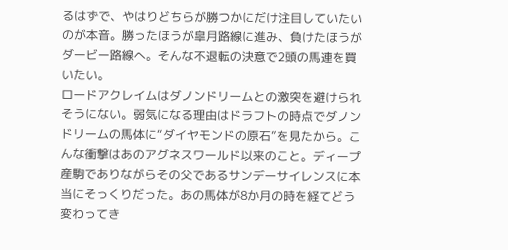るはずで、やはりどちらが勝つかにだけ注目していたいのが本音。勝ったほうが皐月路線に進み、負けたほうがダービー路線へ。そんな不退転の決意で2頭の馬連を買いたい。
ロードアクレイムはダノンドリームとの激突を避けられそうにない。弱気になる理由はドラフトの時点でダノンドリームの馬体に“ダイヤモンドの原石”を見たから。こんな衝撃はあのアグネスワールド以来のこと。ディープ産駒でありながらその父であるサンデーサイレンスに本当にそっくりだった。あの馬体が8か月の時を経てどう変わってき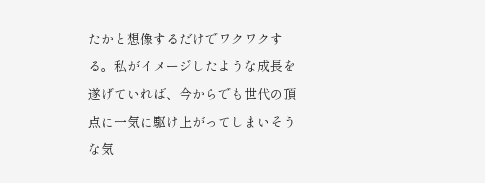たかと想像するだけでワクワクする。私がイメージしたような成長を遂げていれば、今からでも世代の頂点に一気に駆け上がってしまいそうな気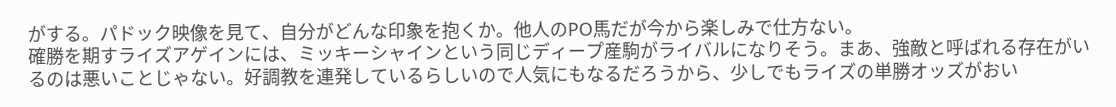がする。パドック映像を見て、自分がどんな印象を抱くか。他人のPO馬だが今から楽しみで仕方ない。
確勝を期すライズアゲインには、ミッキーシャインという同じディープ産駒がライバルになりそう。まあ、強敵と呼ばれる存在がいるのは悪いことじゃない。好調教を連発しているらしいので人気にもなるだろうから、少しでもライズの単勝オッズがおい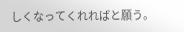しくなってくれればと願う。